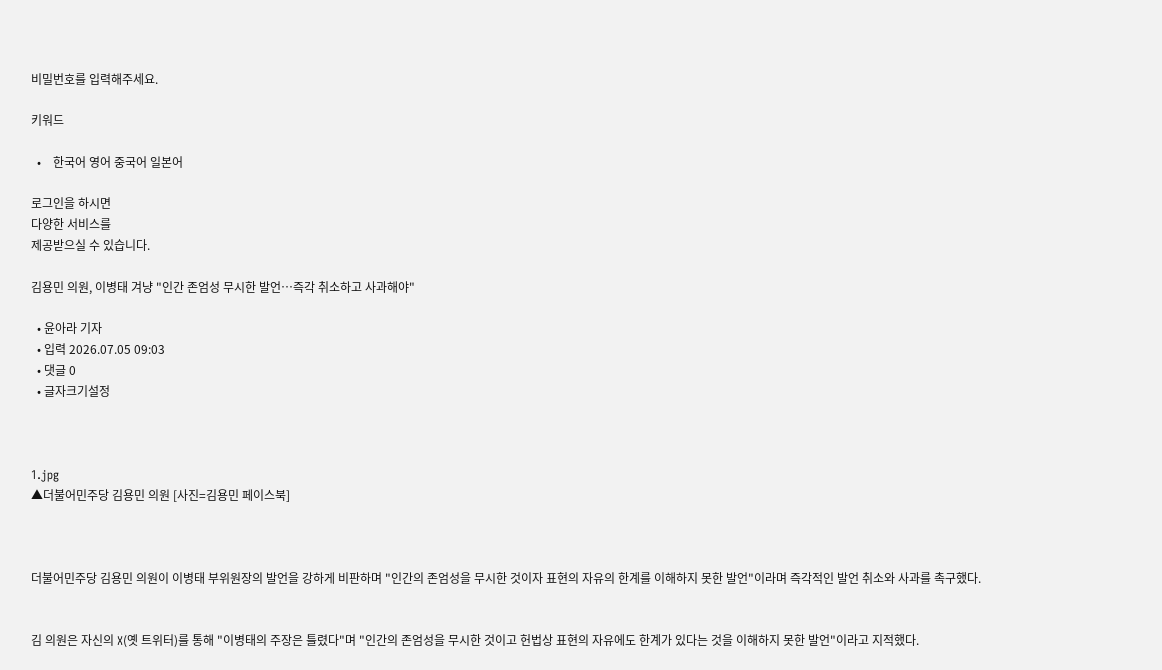비밀번호를 입력해주세요.

키워드

  •    한국어 영어 중국어 일본어

로그인을 하시면
다양한 서비스를
제공받으실 수 있습니다.

김용민 의원, 이병태 겨냥 "인간 존엄성 무시한 발언…즉각 취소하고 사과해야"

  • 윤아라 기자
  • 입력 2026.07.05 09:03
  • 댓글 0
  • 글자크기설정



1.jpg
▲더불어민주당 김용민 의원 [사진=김용민 페이스북]



더불어민주당 김용민 의원이 이병태 부위원장의 발언을 강하게 비판하며 "인간의 존엄성을 무시한 것이자 표현의 자유의 한계를 이해하지 못한 발언"이라며 즉각적인 발언 취소와 사과를 촉구했다.


김 의원은 자신의 X(옛 트위터)를 통해 "이병태의 주장은 틀렸다"며 "인간의 존엄성을 무시한 것이고 헌법상 표현의 자유에도 한계가 있다는 것을 이해하지 못한 발언"이라고 지적했다.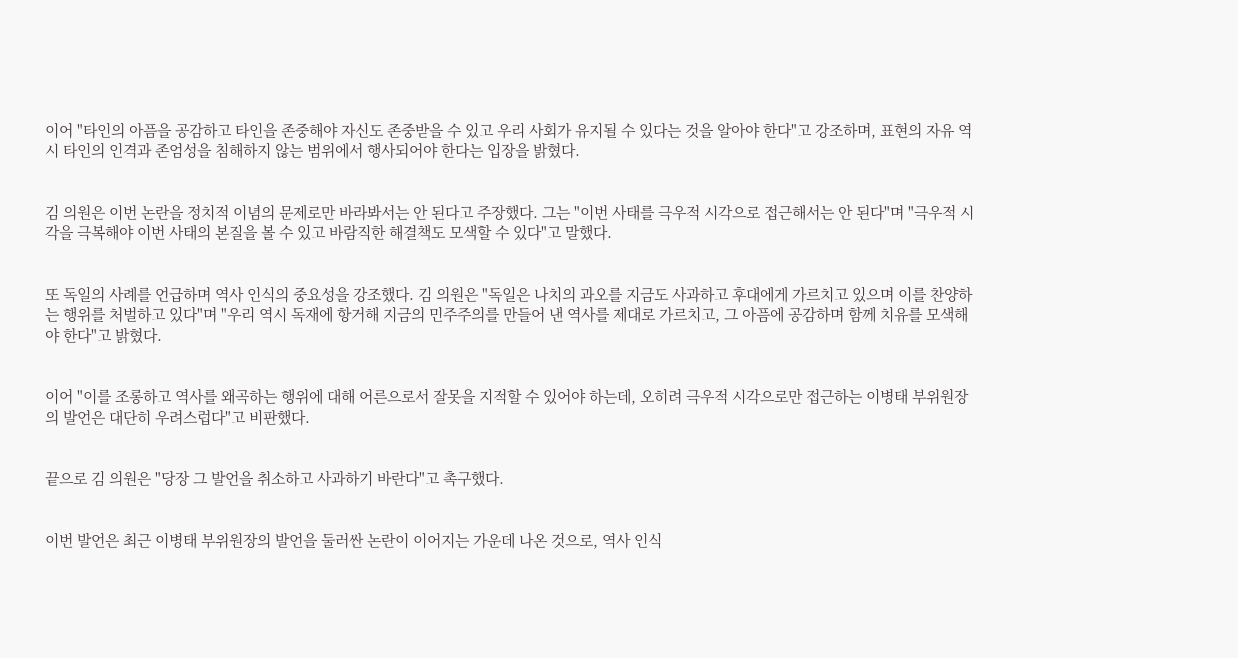이어 "타인의 아픔을 공감하고 타인을 존중해야 자신도 존중받을 수 있고 우리 사회가 유지될 수 있다는 것을 알아야 한다"고 강조하며, 표현의 자유 역시 타인의 인격과 존엄성을 침해하지 않는 범위에서 행사되어야 한다는 입장을 밝혔다.


김 의원은 이번 논란을 정치적 이념의 문제로만 바라봐서는 안 된다고 주장했다. 그는 "이번 사태를 극우적 시각으로 접근해서는 안 된다"며 "극우적 시각을 극복해야 이번 사태의 본질을 볼 수 있고 바람직한 해결책도 모색할 수 있다"고 말했다.


또 독일의 사례를 언급하며 역사 인식의 중요성을 강조했다. 김 의원은 "독일은 나치의 과오를 지금도 사과하고 후대에게 가르치고 있으며 이를 찬양하는 행위를 처벌하고 있다"며 "우리 역시 독재에 항거해 지금의 민주주의를 만들어 낸 역사를 제대로 가르치고, 그 아픔에 공감하며 함께 치유를 모색해야 한다"고 밝혔다.


이어 "이를 조롱하고 역사를 왜곡하는 행위에 대해 어른으로서 잘못을 지적할 수 있어야 하는데, 오히려 극우적 시각으로만 접근하는 이병태 부위원장의 발언은 대단히 우려스럽다"고 비판했다.


끝으로 김 의원은 "당장 그 발언을 취소하고 사과하기 바란다"고 촉구했다.


이번 발언은 최근 이병태 부위원장의 발언을 둘러싼 논란이 이어지는 가운데 나온 것으로, 역사 인식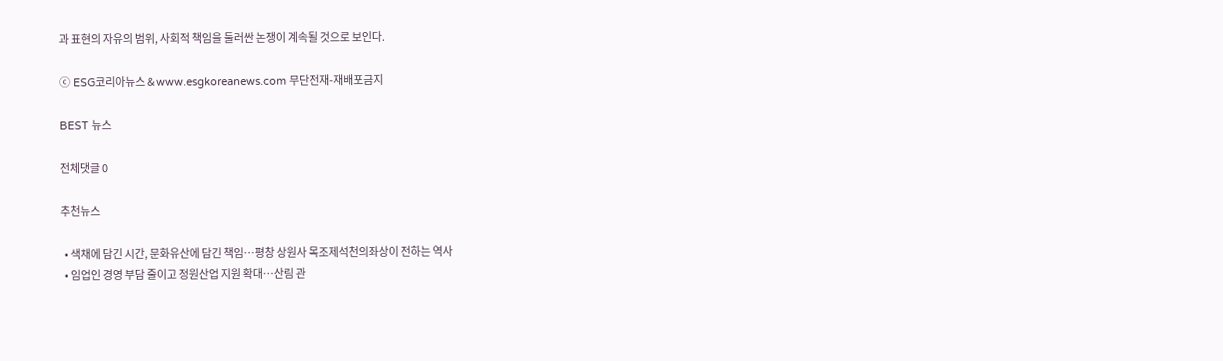과 표현의 자유의 범위, 사회적 책임을 둘러싼 논쟁이 계속될 것으로 보인다.

ⓒ ESG코리아뉴스 & www.esgkoreanews.com 무단전재-재배포금지

BEST 뉴스

전체댓글 0

추천뉴스

  • 색채에 담긴 시간, 문화유산에 담긴 책임…평창 상원사 목조제석천의좌상이 전하는 역사
  • 임업인 경영 부담 줄이고 정원산업 지원 확대…산림 관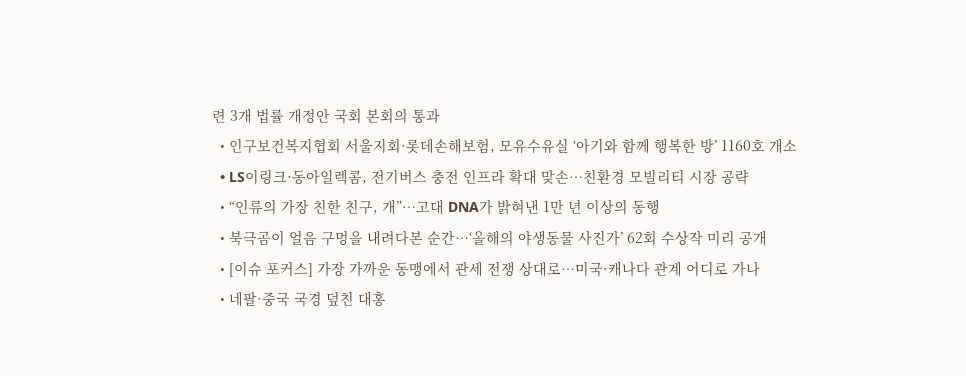련 3개 법률 개정안 국회 본회의 통과
  • 인구보건복지협회 서울지회·롯데손해보험, 모유수유실 ‘아기와 함께 행복한 방’ 1160호 개소
  • LS이링크·동아일렉콤, 전기버스 충전 인프라 확대 맞손…친환경 모빌리티 시장 공략
  • “인류의 가장 친한 친구, 개”…고대 DNA가 밝혀낸 1만 년 이상의 동행
  • 북극곰이 얼음 구멍을 내려다본 순간…‘올해의 야생동물 사진가’ 62회 수상작 미리 공개
  • [이슈 포커스] 가장 가까운 동맹에서 관세 전쟁 상대로…미국·캐나다 관계 어디로 가나
  • 네팔·중국 국경 덮친 대홍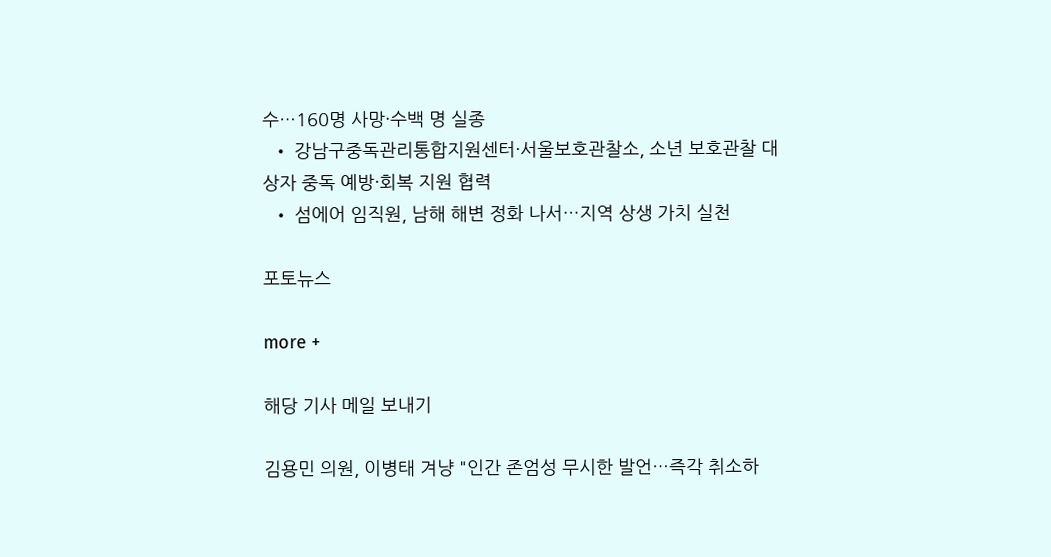수…160명 사망·수백 명 실종
  • 강남구중독관리통합지원센터·서울보호관찰소, 소년 보호관찰 대상자 중독 예방·회복 지원 협력
  • 섬에어 임직원, 남해 해변 정화 나서…지역 상생 가치 실천

포토뉴스

more +

해당 기사 메일 보내기

김용민 의원, 이병태 겨냥 "인간 존엄성 무시한 발언…즉각 취소하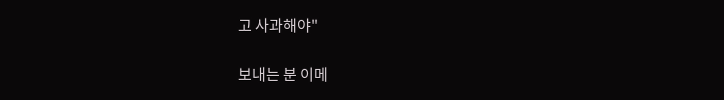고 사과해야"

보내는 분 이메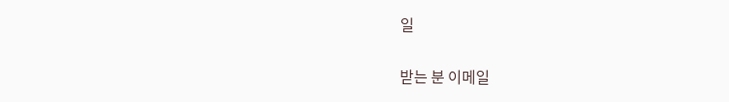일

받는 분 이메일